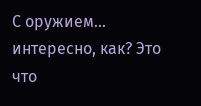С оружием… интересно, как? Это что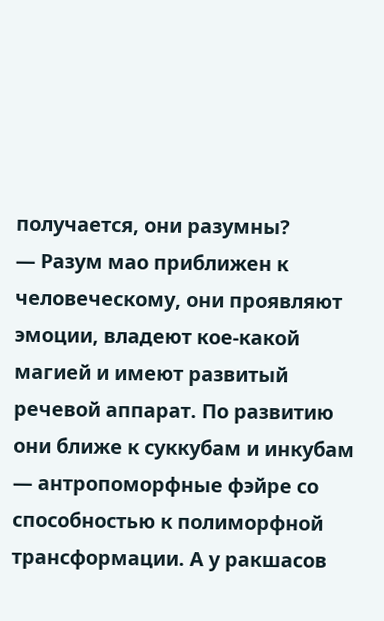получается, они разумны?
— Разум мао приближен к человеческому, они проявляют эмоции, владеют кое-какой магией и имеют развитый речевой аппарат. По развитию они ближе к суккубам и инкубам — антропоморфные фэйре со способностью к полиморфной трансформации. А у ракшасов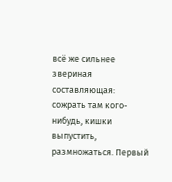всё же сильнее звериная составляющая: сожрать там кого-нибудь, кишки выпустить, размножаться. Первый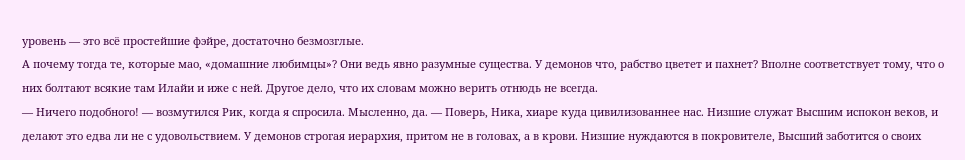уровень — это всё простейшие фэйре, достаточно безмозглые.
А почему тогда те, которые мао, «домашние любимцы»? Они ведь явно разумные существа. У демонов что, рабство цветет и пахнет? Вполне соответствует тому, что о них болтают всякие там Илайи и иже с ней. Другое дело, что их словам можно верить отнюдь не всегда.
— Ничего подобного! — возмутился Рик, когда я спросила. Мысленно, да. — Поверь, Ника, хиаре куда цивилизованнее нас. Низшие служат Высшим испокон веков, и делают это едва ли не с удовольствием. У демонов строгая иерархия, притом не в головах, а в крови. Низшие нуждаются в покровителе, Высший заботится о своих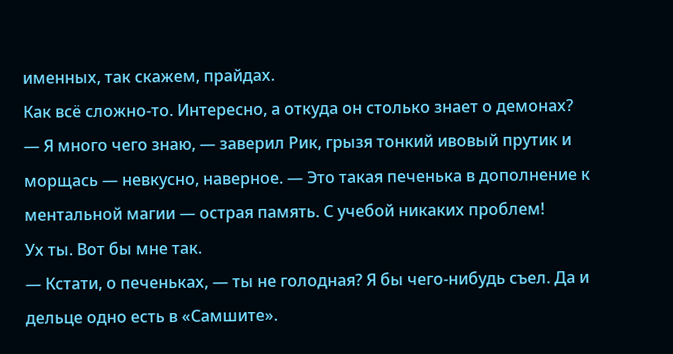именных, так скажем, прайдах.
Как всё сложно-то. Интересно, а откуда он столько знает о демонах?
— Я много чего знаю, — заверил Рик, грызя тонкий ивовый прутик и морщась — невкусно, наверное. — Это такая печенька в дополнение к ментальной магии — острая память. С учебой никаких проблем!
Ух ты. Вот бы мне так.
— Кстати, о печеньках, — ты не голодная? Я бы чего-нибудь съел. Да и дельце одно есть в «Самшите».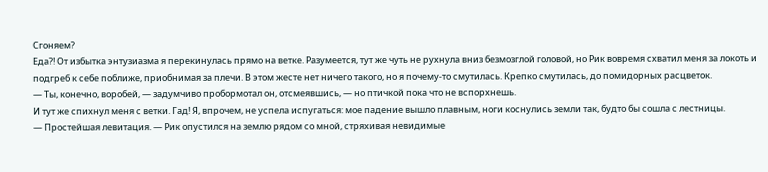Сгоняем?
Еда?! От избытка энтузиазма я перекинулась прямо на ветке. Разумеется, тут же чуть не рухнула вниз безмозглой головой, но Рик вовремя схватил меня за локоть и подгреб к себе поближе, приобнимая за плечи. В этом жесте нет ничего такого, но я почему-то смутилась. Крепко смутилась, до помидорных расцветок.
— Ты, конечно, воробей, — задумчиво пробормотал он, отсмеявшись, — но птичкой пока что не вспорхнешь.
И тут же спихнул меня с ветки. Гад! Я, впрочем, не успела испугаться: мое падение вышло плавным, ноги коснулись земли так, будто бы сошла с лестницы.
— Простейшая левитация. — Рик опустился на землю рядом со мной, стряхивая невидимые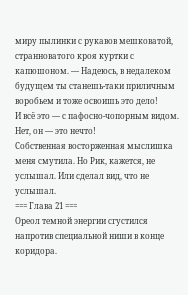миру пылинки с рукавов мешковатой, странноватого кроя куртки с капюшоном. — Надеюсь, в недалеком будущем ты станешь-таки приличным воробьем и тоже освоишь это дело!
И всё это — с пафосно-чопорным видом. Нет, он — это нечто!
Собственная восторженная мыслишка меня смутила. Но Рик, кажется, не услышал. Или сделал вид, что не услышал.
=== Глава 21 ===
Ореол темной энергии сгустился напротив специальной ниши в конце коридора.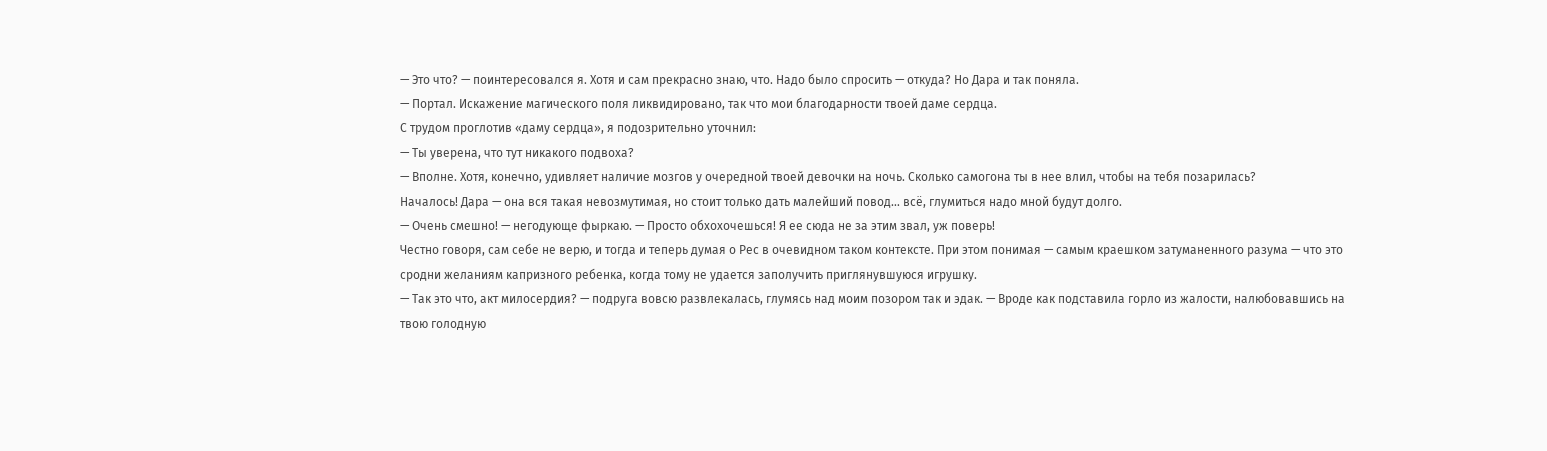— Это что? — поинтересовался я. Хотя и сам прекрасно знаю, что. Надо было спросить — откуда? Но Дара и так поняла.
— Портал. Искажение магического поля ликвидировано, так что мои благодарности твоей даме сердца.
С трудом проглотив «даму сердца», я подозрительно уточнил:
— Ты уверена, что тут никакого подвоха?
— Вполне. Хотя, конечно, удивляет наличие мозгов у очередной твоей девочки на ночь. Сколько самогона ты в нее влил, чтобы на тебя позарилась?
Началось! Дара — она вся такая невозмутимая, но стоит только дать малейший повод… всё, глумиться надо мной будут долго.
— Очень смешно! — негодующе фыркаю. — Просто обхохочешься! Я ее сюда не за этим звал, уж поверь!
Честно говоря, сам себе не верю, и тогда и теперь думая о Рес в очевидном таком контексте. При этом понимая — самым краешком затуманенного разума — что это сродни желаниям капризного ребенка, когда тому не удается заполучить приглянувшуюся игрушку.
— Так это что, акт милосердия? — подруга вовсю развлекалась, глумясь над моим позором так и эдак. — Вроде как подставила горло из жалости, налюбовавшись на твою голодную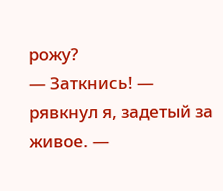рожу?
— Заткнись! — рявкнул я, задетый за живое. —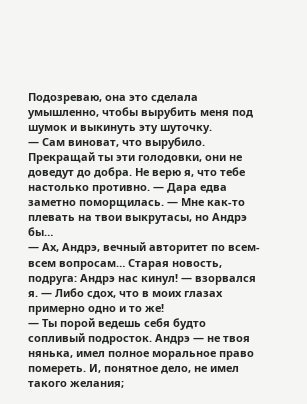Подозреваю, она это сделала умышленно, чтобы вырубить меня под шумок и выкинуть эту шуточку.
— Сам виноват, что вырубило. Прекращай ты эти голодовки, они не доведут до добра. Не верю я, что тебе настолько противно. — Дара едва заметно поморщилась. — Мне как-то плевать на твои выкрутасы, но Андрэ бы…
— Ах, Андрэ, вечный авторитет по всем-всем вопросам… Старая новость, подруга: Андрэ нас кинул! — взорвался я. — Либо сдох, что в моих глазах примерно одно и то же!
— Ты порой ведешь себя будто сопливый подросток. Андрэ — не твоя нянька, имел полное моральное право помереть. И, понятное дело, не имел такого желания;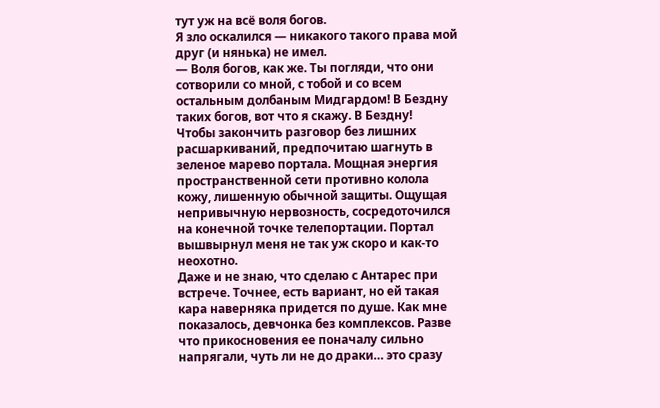тут уж на всё воля богов.
Я зло оскалился — никакого такого права мой друг (и нянька) не имел.
— Воля богов, как же. Ты погляди, что они сотворили со мной, с тобой и со всем остальным долбаным Мидгардом! В Бездну таких богов, вот что я скажу. В Бездну!
Чтобы закончить разговор без лишних расшаркиваний, предпочитаю шагнуть в зеленое марево портала. Мощная энергия пространственной сети противно колола кожу, лишенную обычной защиты. Ощущая непривычную нервозность, сосредоточился на конечной точке телепортации. Портал вышвырнул меня не так уж скоро и как-то неохотно.
Даже и не знаю, что сделаю с Антарес при встрече. Точнее, есть вариант, но ей такая кара наверняка придется по душе. Как мне показалось, девчонка без комплексов. Разве что прикосновения ее поначалу сильно напрягали, чуть ли не до драки… это сразу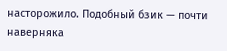насторожило. Подобный бзик — почти наверняка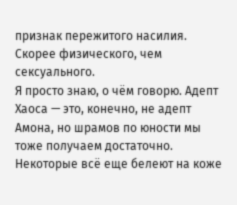признак пережитого насилия. Скорее физического, чем сексуального.
Я просто знаю, о чём говорю. Адепт Хаоса — это, конечно, не адепт Амона, но шрамов по юности мы тоже получаем достаточно. Некоторые всё еще белеют на коже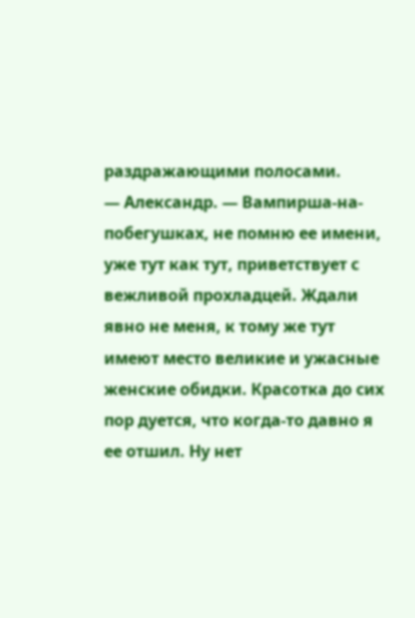раздражающими полосами.
— Александр. — Вампирша-на-побегушках, не помню ее имени, уже тут как тут, приветствует с вежливой прохладцей. Ждали явно не меня, к тому же тут имеют место великие и ужасные женские обидки. Красотка до сих пор дуется, что когда-то давно я ее отшил. Ну нет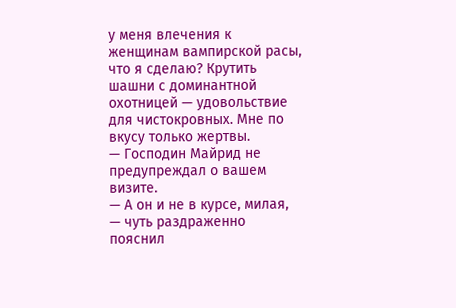у меня влечения к женщинам вампирской расы, что я сделаю? Крутить шашни с доминантной охотницей — удовольствие для чистокровных. Мне по вкусу только жертвы.
— Господин Майрид не предупреждал о вашем визите.
— А он и не в курсе, милая, — чуть раздраженно пояснил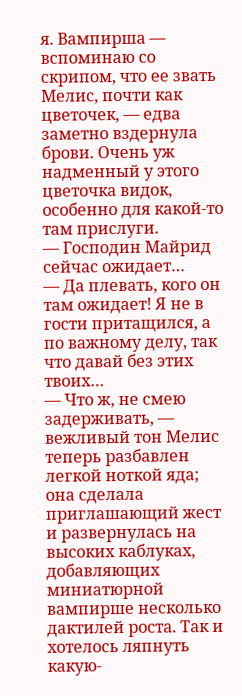я. Вампирша — вспоминаю со скрипом, что ее звать Мелис, почти как цветочек, — едва заметно вздернула брови. Очень уж надменный у этого цветочка видок, особенно для какой-то там прислуги.
— Господин Майрид сейчас ожидает…
— Да плевать, кого он там ожидает! Я не в гости притащился, а по важному делу, так что давай без этих твоих…
— Что ж, не смею задерживать, — вежливый тон Мелис теперь разбавлен легкой ноткой яда; она сделала приглашающий жест и развернулась на высоких каблуках, добавляющих миниатюрной вампирше несколько дактилей роста. Так и хотелось ляпнуть какую-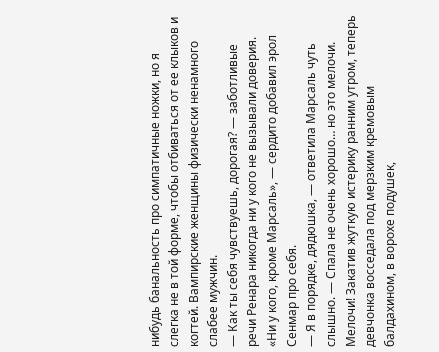нибудь банальность про симпатичные ножки, но я слегка не в той форме, чтобы отбиваться от ее клыков и когтей. Вампирские женщины физически ненамного слабее мужчин.
— Как ты себя чувствуешь, дорогая? — заботливые речи Ренара никогда ни у кого не вызывали доверия. «Ни у кого, кроме Марсаль», — сердито добавил эрол Сенмар про себя.
— Я в порядке, дядюшка, — ответила Марсаль чуть слышно. — Спала не очень хорошо… но это мелочи.
Мелочи! Закатив жуткую истерику ранним утром, теперь девчонка восседала под мерзким кремовым балдахином, в ворохе подушек,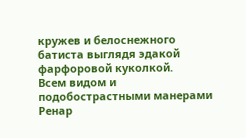кружев и белоснежного батиста выглядя эдакой фарфоровой куколкой.
Всем видом и подобострастными манерами Ренар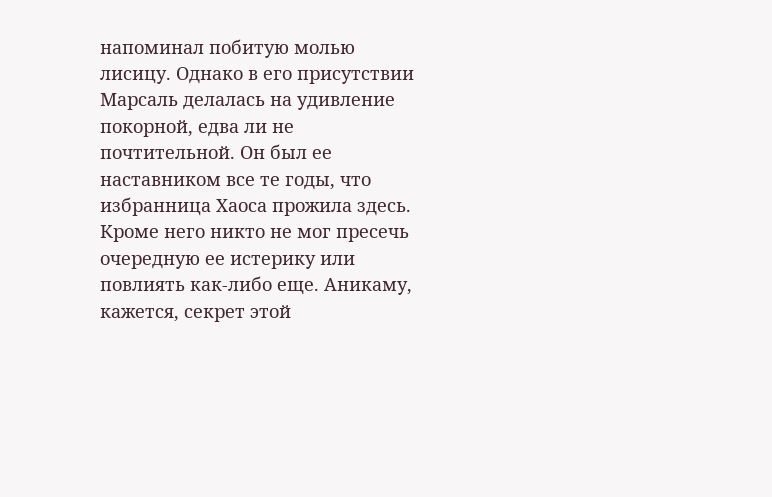напоминал побитую молью лисицу. Однако в его присутствии Марсаль делалась на удивление покорной, едва ли не почтительной. Он был ее наставником все те годы, что избранница Хаоса прожила здесь. Кроме него никто не мог пресечь очередную ее истерику или повлиять как-либо еще. Аникаму, кажется, секрет этой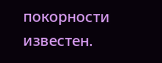покорности известен.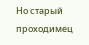Но старый проходимец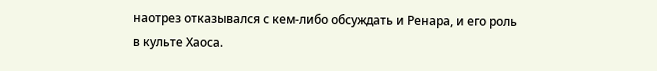наотрез отказывался с кем-либо обсуждать и Ренара, и его роль в культе Хаоса.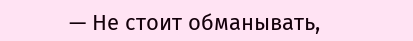— Не стоит обманывать,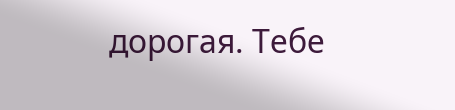дорогая. Тебе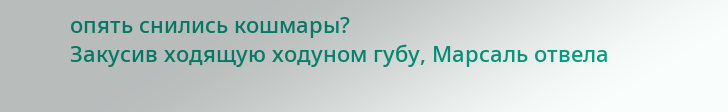опять снились кошмары?
Закусив ходящую ходуном губу, Марсаль отвела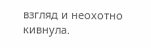взгляд и неохотно кивнула.